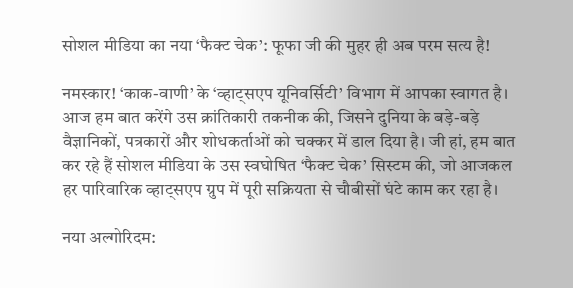सोशल मीडिया का नया ‘फैक्ट चेक’: फूफा जी की मुहर ही अब परम सत्य है!

नमस्कार! ‘काक-वाणी’ के ‘व्हाट्सएप यूनिवर्सिटी’ विभाग में आपका स्वागत है। आज हम बात करेंगे उस क्रांतिकारी तकनीक की, जिसने दुनिया के बड़े-बड़े वैज्ञानिकों, पत्रकारों और शोधकर्ताओं को चक्कर में डाल दिया है। जी हां, हम बात कर रहे हैं सोशल मीडिया के उस स्वघोषित ‘फैक्ट चेक’ सिस्टम की, जो आजकल हर पारिवारिक व्हाट्सएप ग्रुप में पूरी सक्रियता से चौबीसों घंटे काम कर रहा है।

नया अल्गोरिदम: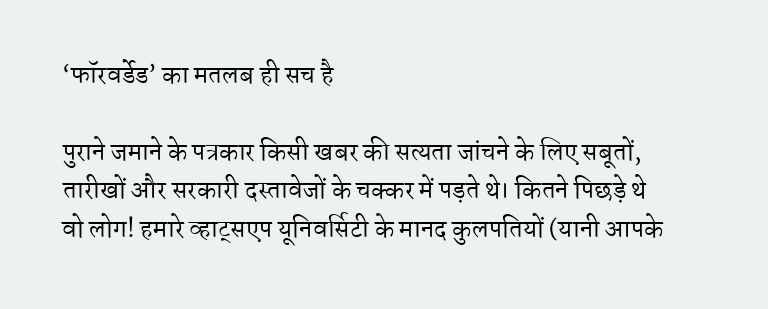‘फॉरवर्डेड’ का मतलब ही सच है

पुराने जमाने के पत्रकार किसी खबर की सत्यता जांचने के लिए सबूतों, तारीखों और सरकारी दस्तावेजों के चक्कर में पड़ते थे। कितने पिछड़े थे वो लोग! हमारे व्हाट्सएप यूनिवर्सिटी के मानद कुलपतियों (यानी आपके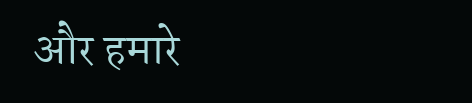और हमारे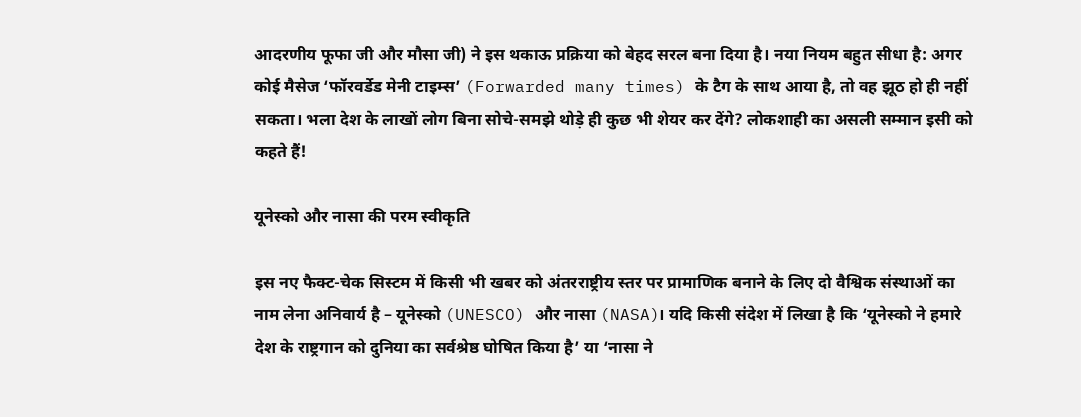आदरणीय फूफा जी और मौसा जी) ने इस थकाऊ प्रक्रिया को बेहद सरल बना दिया है। नया नियम बहुत सीधा है: अगर कोई मैसेज ‘फॉरवर्डेड मेनी टाइम्स’ (Forwarded many times) के टैग के साथ आया है, तो वह झूठ हो ही नहीं सकता। भला देश के लाखों लोग बिना सोचे-समझे थोड़े ही कुछ भी शेयर कर देंगे? लोकशाही का असली सम्मान इसी को कहते हैं!

यूनेस्को और नासा की परम स्वीकृति

इस नए फैक्ट-चेक सिस्टम में किसी भी खबर को अंतरराष्ट्रीय स्तर पर प्रामाणिक बनाने के लिए दो वैश्विक संस्थाओं का नाम लेना अनिवार्य है – यूनेस्को (UNESCO) और नासा (NASA)। यदि किसी संदेश में लिखा है कि ‘यूनेस्को ने हमारे देश के राष्ट्रगान को दुनिया का सर्वश्रेष्ठ घोषित किया है’ या ‘नासा ने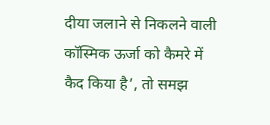दीया जलाने से निकलने वाली कॉस्मिक ऊर्जा को कैमरे में कैद किया है’, तो समझ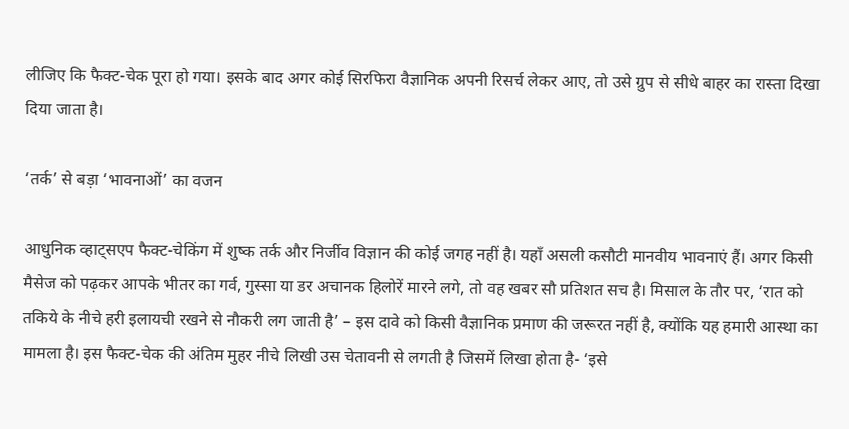लीजिए कि फैक्ट-चेक पूरा हो गया। इसके बाद अगर कोई सिरफिरा वैज्ञानिक अपनी रिसर्च लेकर आए, तो उसे ग्रुप से सीधे बाहर का रास्ता दिखा दिया जाता है।

‘तर्क’ से बड़ा ‘भावनाओं’ का वजन

आधुनिक व्हाट्सएप फैक्ट-चेकिंग में शुष्क तर्क और निर्जीव विज्ञान की कोई जगह नहीं है। यहाँ असली कसौटी मानवीय भावनाएं हैं। अगर किसी मैसेज को पढ़कर आपके भीतर का गर्व, गुस्सा या डर अचानक हिलोरें मारने लगे, तो वह खबर सौ प्रतिशत सच है। मिसाल के तौर पर, ‘रात को तकिये के नीचे हरी इलायची रखने से नौकरी लग जाती है’ – इस दावे को किसी वैज्ञानिक प्रमाण की जरूरत नहीं है, क्योंकि यह हमारी आस्था का मामला है। इस फैक्ट-चेक की अंतिम मुहर नीचे लिखी उस चेतावनी से लगती है जिसमें लिखा होता है- ‘इसे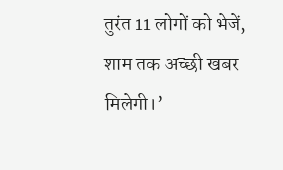तुरंत 11 लोगों को भेजें, शाम तक अच्छी खबर मिलेगी।’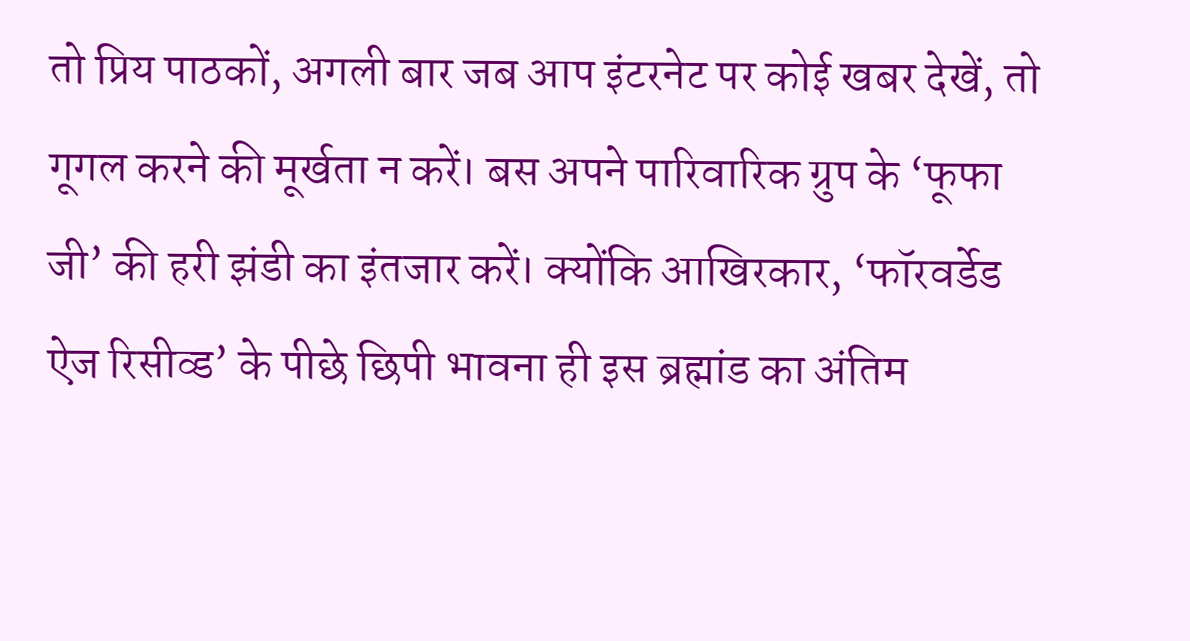तो प्रिय पाठकों, अगली बार जब आप इंटरनेट पर कोई खबर देखें, तो गूगल करने की मूर्खता न करें। बस अपने पारिवारिक ग्रुप के ‘फूफा जी’ की हरी झंडी का इंतजार करें। क्योंकि आखिरकार, ‘फॉरवर्डेड ऐज रिसीव्ड’ के पीछे छिपी भावना ही इस ब्रह्मांड का अंतिम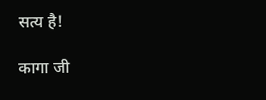सत्य है!

कागा जी